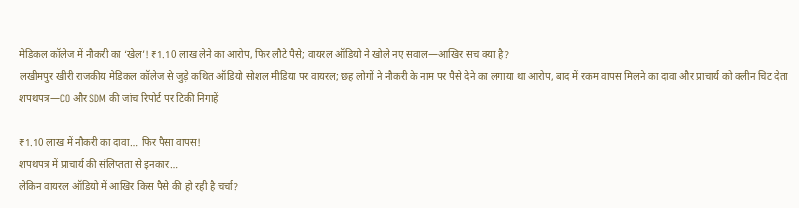मेडिकल कॉलेज में नौकरी का ‘खेल’! ₹1.10 लाख लेने का आरोप, फिर लौटे पैसे; वायरल ऑडियो ने खोले नए सवाल—आखिर सच क्या है?
लखीमपुर खीरी राजकीय मेडिकल कॉलेज से जुड़े कथित ऑडियो सोशल मीडिया पर वायरल; छह लोगों ने नौकरी के नाम पर पैसे देने का लगाया था आरोप, बाद में रकम वापस मिलने का दावा और प्राचार्य को क्लीन चिट देता शपथपत्र—CO और SDM की जांच रिपोर्ट पर टिकी निगाहें

₹1.10 लाख में नौकरी का दावा… फिर पैसा वापस!
शपथपत्र में प्राचार्य की संलिप्तता से इनकार…
लेकिन वायरल ऑडियो में आखिर किस पैसे की हो रही है चर्चा?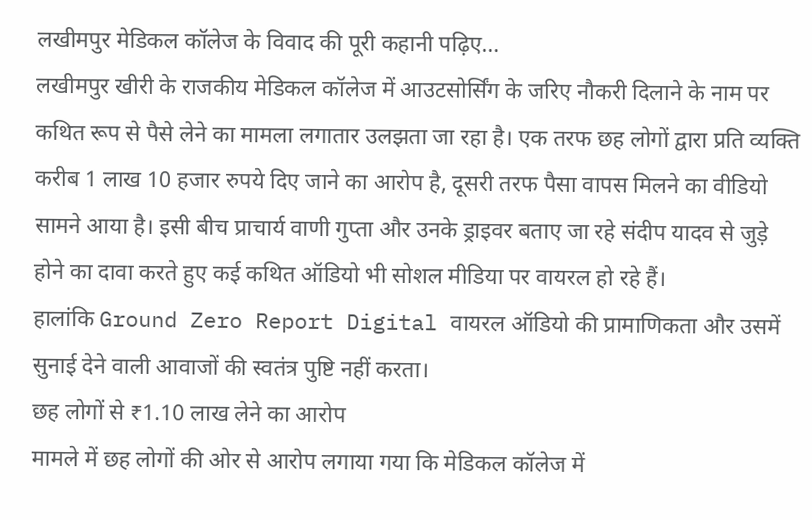लखीमपुर मेडिकल कॉलेज के विवाद की पूरी कहानी पढ़िए…
लखीमपुर खीरी के राजकीय मेडिकल कॉलेज में आउटसोर्सिंग के जरिए नौकरी दिलाने के नाम पर कथित रूप से पैसे लेने का मामला लगातार उलझता जा रहा है। एक तरफ छह लोगों द्वारा प्रति व्यक्ति करीब 1 लाख 10 हजार रुपये दिए जाने का आरोप है, दूसरी तरफ पैसा वापस मिलने का वीडियो सामने आया है। इसी बीच प्राचार्य वाणी गुप्ता और उनके ड्राइवर बताए जा रहे संदीप यादव से जुड़े होने का दावा करते हुए कई कथित ऑडियो भी सोशल मीडिया पर वायरल हो रहे हैं।
हालांकि Ground Zero Report Digital वायरल ऑडियो की प्रामाणिकता और उसमें सुनाई देने वाली आवाजों की स्वतंत्र पुष्टि नहीं करता।
छह लोगों से ₹1.10 लाख लेने का आरोप
मामले में छह लोगों की ओर से आरोप लगाया गया कि मेडिकल कॉलेज में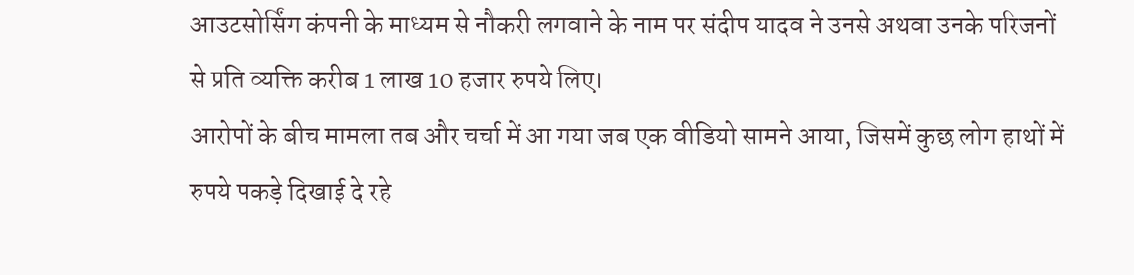आउटसोर्सिंग कंपनी के माध्यम से नौकरी लगवाने के नाम पर संदीप यादव ने उनसे अथवा उनके परिजनों से प्रति व्यक्ति करीब 1 लाख 10 हजार रुपये लिए।
आरोपों के बीच मामला तब और चर्चा में आ गया जब एक वीडियो सामने आया, जिसमें कुछ लोग हाथों में रुपये पकड़े दिखाई दे रहे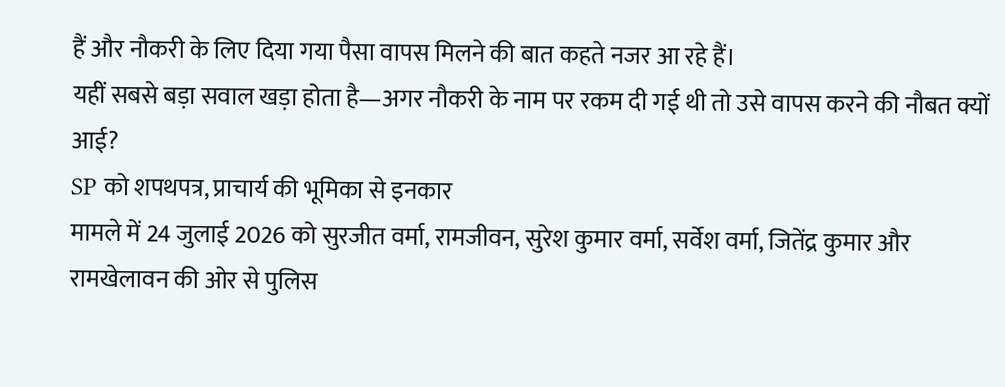हैं और नौकरी के लिए दिया गया पैसा वापस मिलने की बात कहते नजर आ रहे हैं।
यहीं सबसे बड़ा सवाल खड़ा होता है—अगर नौकरी के नाम पर रकम दी गई थी तो उसे वापस करने की नौबत क्यों आई?
SP को शपथपत्र, प्राचार्य की भूमिका से इनकार
मामले में 24 जुलाई 2026 को सुरजीत वर्मा, रामजीवन, सुरेश कुमार वर्मा, सर्वेश वर्मा, जितेंद्र कुमार और रामखेलावन की ओर से पुलिस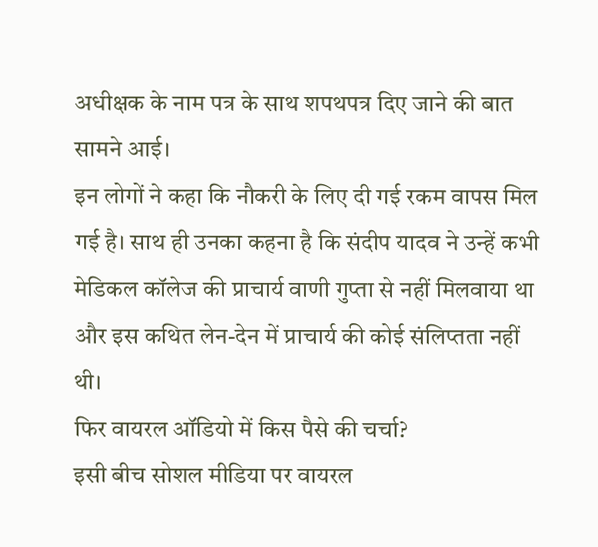अधीक्षक के नाम पत्र के साथ शपथपत्र दिए जाने की बात सामने आई।
इन लोगों ने कहा कि नौकरी के लिए दी गई रकम वापस मिल गई है। साथ ही उनका कहना है कि संदीप यादव ने उन्हें कभी मेडिकल कॉलेज की प्राचार्य वाणी गुप्ता से नहीं मिलवाया था और इस कथित लेन-देन में प्राचार्य की कोई संलिप्तता नहीं थी।
फिर वायरल ऑडियो में किस पैसे की चर्चा?
इसी बीच सोशल मीडिया पर वायरल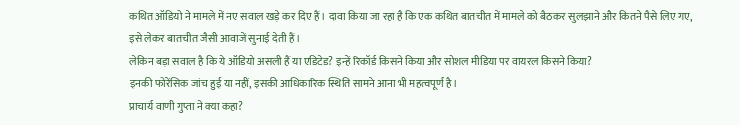कथित ऑडियो ने मामले में नए सवाल खड़े कर दिए हैं। दावा किया जा रहा है कि एक कथित बातचीत में मामले को बैठकर सुलझाने और कितने पैसे लिए गए, इसे लेकर बातचीत जैसी आवाजें सुनाई देती हैं।
लेकिन बड़ा सवाल है कि ये ऑडियो असली हैं या एडिटेड? इन्हें रिकॉर्ड किसने किया और सोशल मीडिया पर वायरल किसने किया?
इनकी फोरेंसिक जांच हुई या नहीं, इसकी आधिकारिक स्थिति सामने आना भी महत्वपूर्ण है।
प्राचार्य वाणी गुप्ता ने क्या कहा?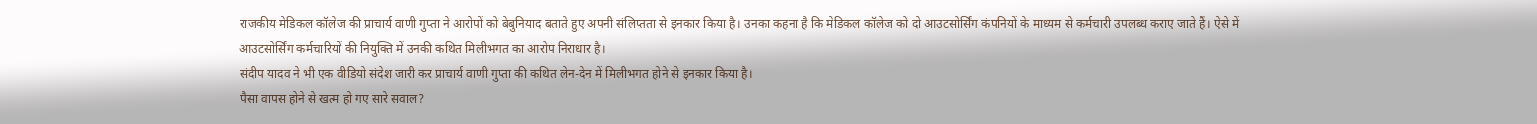राजकीय मेडिकल कॉलेज की प्राचार्य वाणी गुप्ता ने आरोपों को बेबुनियाद बताते हुए अपनी संलिप्तता से इनकार किया है। उनका कहना है कि मेडिकल कॉलेज को दो आउटसोर्सिंग कंपनियों के माध्यम से कर्मचारी उपलब्ध कराए जाते हैं। ऐसे में आउटसोर्सिंग कर्मचारियों की नियुक्ति में उनकी कथित मिलीभगत का आरोप निराधार है।
संदीप यादव ने भी एक वीडियो संदेश जारी कर प्राचार्य वाणी गुप्ता की कथित लेन-देन में मिलीभगत होने से इनकार किया है।
पैसा वापस होने से खत्म हो गए सारे सवाल?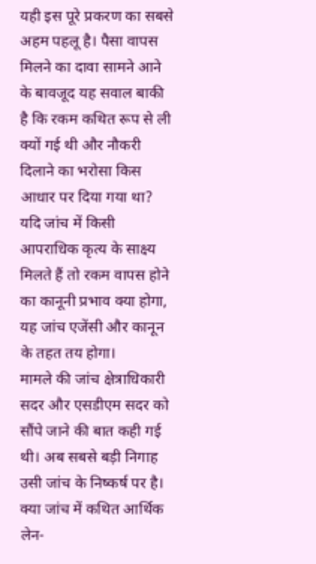यही इस पूरे प्रकरण का सबसे अहम पहलू है। पैसा वापस मिलने का दावा सामने आने के बावजूद यह सवाल बाकी है कि रकम कथित रूप से ली क्यों गई थी और नौकरी दिलाने का भरोसा किस आधार पर दिया गया था?
यदि जांच में किसी आपराधिक कृत्य के साक्ष्य मिलते हैं तो रकम वापस होने का कानूनी प्रभाव क्या होगा, यह जांच एजेंसी और कानून के तहत तय होगा।
मामले की जांच क्षेत्राधिकारी सदर और एसडीएम सदर को सौंपे जाने की बात कही गई थी। अब सबसे बड़ी निगाह उसी जांच के निष्कर्ष पर है।
क्या जांच में कथित आर्थिक लेन-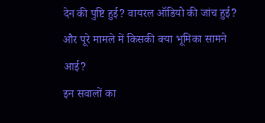देन की पुष्टि हुई? वायरल ऑडियो की जांच हुई? और पूरे मामले में किसकी क्या भूमिका सामने आई?
इन सवालों का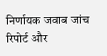निर्णायक जवाब जांच रिपोर्ट और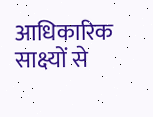आधिकारिक साक्ष्यों से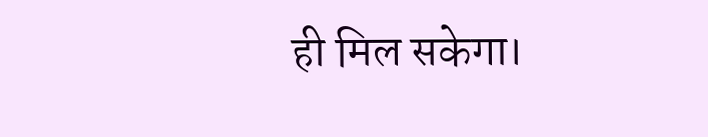ही मिल सकेगा।